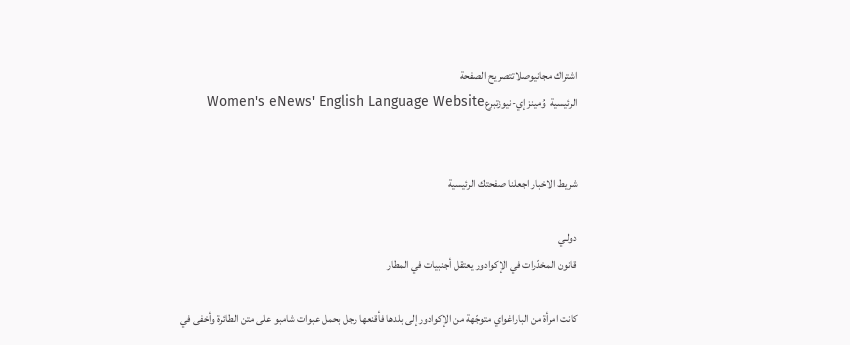اشتراك مجانيوصلاتتصريح الصفحة
الرئيسية  وُمينز إي-نيوزتبرعWomen's eNews' English Language Website


شريط الاخبار اجعلنا صفحتك الرئيسية

دولـي
قانون المخدّرات في الإكوادور يعتقل أجنبيات في المطار

كانت امرأة من الباراغواي متوجّهة من الإكوادور إلى بلدها فأقنعها رجل بحمل عبوات شامبو على متن الطائرة وأخفى في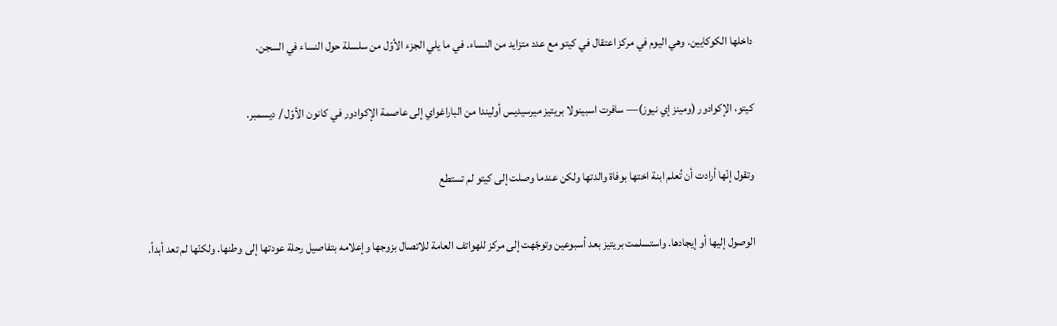داخلها الكوكايين. وهي اليوم في مركز اعتقال في كيتو مع عدد متزايد من النساء. في ما يلي الجزء الأوّل من سلسلة حول النساء في السجن.

كيتو، الإكوادور (ومينز إي نيوز)— سافرت اسبينولا بريتيز ميرسيديس أوليندا من الباراغواي إلى عاصمة الإكوادور في كانون الأوّل / ديسمبر.

وتقول إنّها أرادت أن تُعلم ابنة اختها بوفاة والدتها ولكن عندما وصلت إلى كيتو لم تستطع

الوصول إليها أو إيجادها. واستسلمت بريتيز بعد أسبوعين وتوجّهت إلى مركز للهواتف العامة للاتصال بزوجها وإعلامه بتفاصيل رحلة عودتها إلى وطنها. ولكنّها لم تعد أبداً.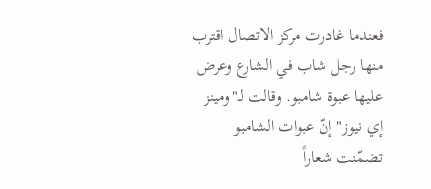فعندما غادرت مركز الاتصال اقترب منها رجل شاب في الشارع وعرض عليها عبوة شامبو. وقالت لـ"ومينز إي نيوز" إنّ عبوات الشامبو تضمّنت شعاراً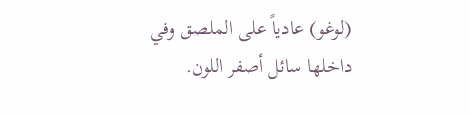(لوغو) عادياً على الملصق وفي داخلها سائل أصفر اللون.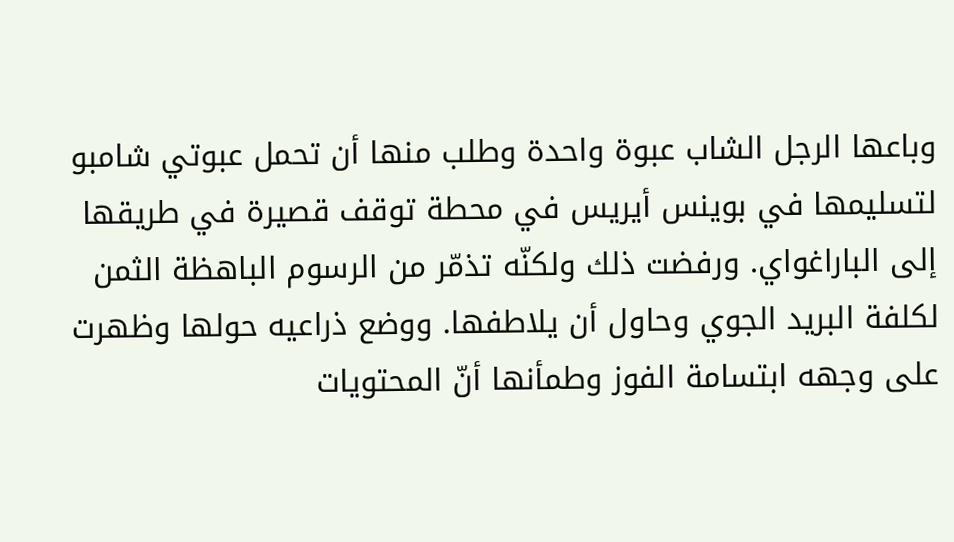وباعها الرجل الشاب عبوة واحدة وطلب منها أن تحمل عبوتي شامبو لتسليمها في بوينس أيريس في محطة توقف قصيرة في طريقها إلى الباراغواي. ورفضت ذلك ولكنّه تذمّر من الرسوم الباهظة الثمن لكلفة البريد الجوي وحاول أن يلاطفها. ووضع ذراعيه حولها وظهرت على وجهه ابتسامة الفوز وطمأنها أنّ المحتويات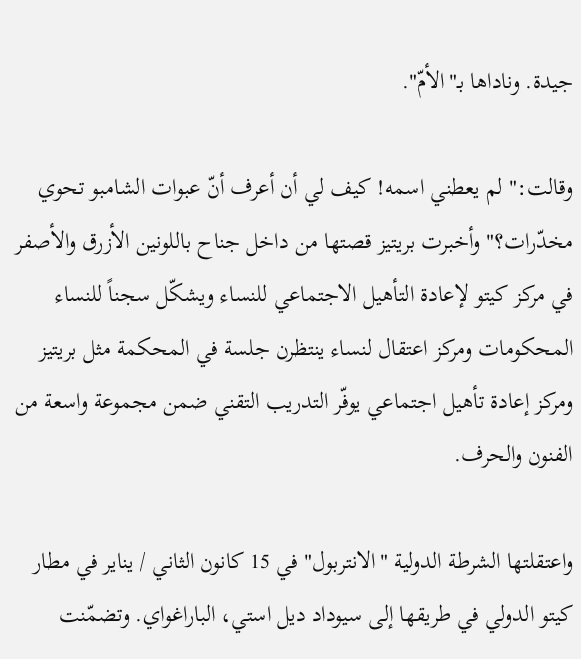جيدة. وناداها بـ"الأمّ".

وقالت:" لم يعطني اسمه! كيف لي أن أعرف أنّ عبوات الشامبو تحوي مخدّرات؟" وأخبرت بريتيز قصتها من داخل جناح باللونين الأزرق والأصفر في مركز كيتو لإعادة التأهيل الاجتماعي للنساء ويشكّل سجناً للنساء المحكومات ومركز اعتقال لنساء ينتظرن جلسة في المحكمة مثل بريتيز ومركز إعادة تأهيل اجتماعي يوفّر التدريب التقني ضمن مجموعة واسعة من الفنون والحرف.

واعتقلتها الشرطة الدولية "الانتربول" في 15 كانون الثاني / يناير في مطار كيتو الدولي في طريقها إلى سيوداد ديل استي، الباراغواي. وتضمّنت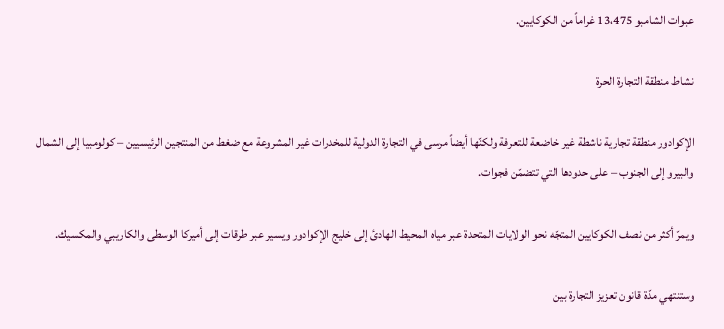عبوات الشامبو 13،475 غراماً من الكوكايين.

نشاط منطقة التجارة الحرة

الإكوادور منطقة تجارية ناشطة غير خاضعة للتعرفة ولكنّها أيضاً مرسى في التجارة الدولية للمخدرات غير المشروعة مع ضغط من المنتجين الرئيسيين – كولومبيا إلى الشمال والبيرو إلى الجنوب – على حدودها التي تتضمّن فجوات.

ويمرّ أكثر من نصف الكوكايين المتجّه نحو الولايات المتحدة عبر مياه المحيط الهادئ إلى خليج الإكوادور ويسير عبر طرقات إلى أميركا الوسطى والكاريبي والمكسيك.

وستنتهي مدّة قانون تعزيز التجارة بين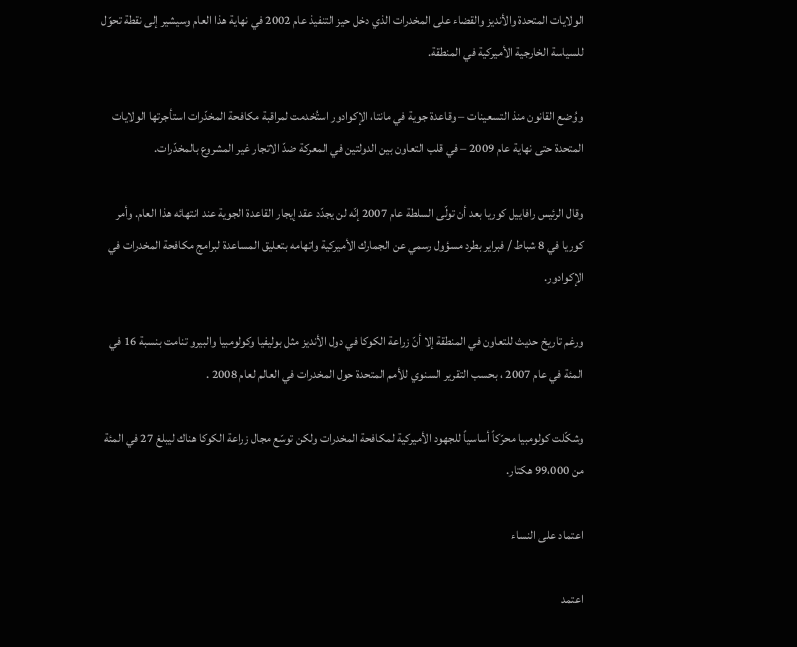الولايات المتحدة والأنديز والقضاء على المخدرات الذي دخل حيز التنفيذ عام 2002 في نهاية هذا العام وسيشير إلى نقطة تحوّل للسياسة الخارجية الأميركية في المنطقة.

ووُضع القانون منذ التسعينات – وقاعدة جوية في مانتا، الإكوادور استُخدمت لمراقبة مكافحة المخدّرات استأجرتها الولايات المتحدة حتى نهاية عام 2009 – في قلب التعاون بين الدولتين في المعركة ضدّ الاتجار غير المشروع بالمخدّرات.

وقال الرئيس رافاييل كوريا بعد أن تولّى السلطة عام 2007 إنّه لن يجدّد عقد إيجار القاعدة الجوية عند انتهائه هذا العام. وأمر كوريا في 8 شباط / فبراير بطرد مسؤول رسمي عن الجمارك الأميركية واتهامه بتعليق المساعدة لبرامج مكافحة المخدرات في الإكوادور.

ورغم تاريخ حديث للتعاون في المنطقة إلا أنّ زراعة الكوكا في دول الأنديز مثل بوليفيا وكولومبيا والبيرو تنامت بنسبة 16 في المئة في عام 2007 ، بحسب التقرير السنوي للأمم المتحدة حول المخدرات في العالم لعام 2008 .

وشكّلت كولومبيا محرّكاً أساسياً للجهود الأميركية لمكافحة المخدرات ولكن توسّع مجال زراعة الكوكا هناك ليبلغ 27 في المئة من 99،000 هكتار.

اعتماد على النساء

اعتمد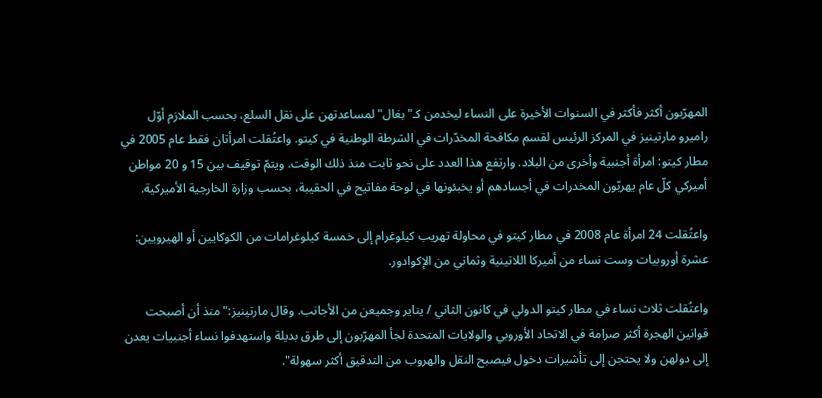المهرّبون أكثر فأكثر في السنوات الأخيرة على النساء ليخدمن كـ"بغال" لمساعدتهن على نقل السلع، بحسب الملازم أوّل راميرو مارتينيز في المركز الرئيس لقسم مكافحة المخدّرات في الشرطة الوطنية في كيتو. واعتُقلت امرأتان فقط عام 2005 في مطار كيتو: امرأة أجنبية وأخرى من البلاد. وارتفع هذا العدد على نحو ثابت منذ ذلك الوقت. ويتمّ توقيف بين 15 و 20 مواطن أميركي كلّ عام يهربّون المخدرات في أجسادهم أو يخبئونها في لوحة مفاتيح في الحقيبة، بحسب وزارة الخارجية الأميركية.

واعتُقلت 24 امرأة عام 2008 في مطار كيتو في محاولة تهريب كيلوغرام إلى خمسة كيلوغرامات من الكوكايين أو الهيرويين: عشرة أوروبيات وست نساء من أميركا اللاتينية وثماني من الإكوادور.

واعتُقلت ثلاث نساء في مطار كيتو الدولي في كانون الثاني / يناير وجميعن من الأجانب. وقال مارتينيز:" منذ أن أصبحت قوانين الهجرة أكثر صرامة في الاتحاد الأوروبي والولايات المتحدة لجأ المهرّبون إلى طرق بديلة واستهدفوا نساء أجنبيات يعدن إلى دولهن ولا يحتجن إلى تأشيرات دخول فيصبح النقل والهروب من التدقيق أكثر سهولة".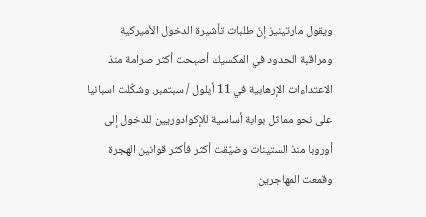ويقول مارتينيز إنّ طلبات تأشيرة الدخول الأميركية ومراقبة الحدود في المكسيك أصبحت أكثر صرامة منذ الاعتداءات الإرهابية في 11 أيلول / سبتمبر. وشكّلت اسبانيا على نحو مماثل بوابة أساسية للإكوادوريين للدخول إلى أوروبا منذ الستينات وضيّقت أكثر فأكثر قوانين الهجرة وقمعت المهاجرين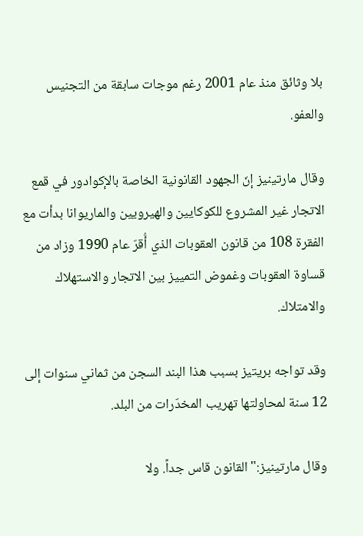بلا وثائق منذ عام 2001 رغم موجات سابقة من التجنيس والعفو.

وقال مارتينيز إنّ الجهود القانونية الخاصة بالإكوادور في قمع الاتجار غير المشروع للكوكايين والهيرويين والماريوانا بدأت مع الفقرة 108 من قانون العقوبات الذي أُقرّ عام 1990 وزاد من قساوة العقوبات وغموض التمييز بين الاتجار والاستهلاك والامتلاك.

وقد تواجه بريتيز بسبب هذا البند السجن من ثماني سنوات إلى 12 سنة لمحاولتها تهريب المخدّرات من البلد.

وقال مارتينيز:" القانون قاس جداً. ولا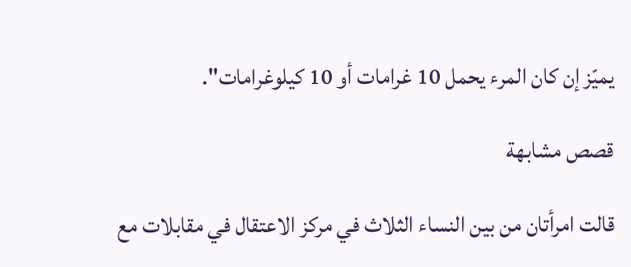يميّز إن كان المرء يحمل 10 غرامات أو 10 كيلوغرامات".

قصص مشابهة

قالت امرأتان من بين النساء الثلاث في مركز الاعتقال في مقابلات مع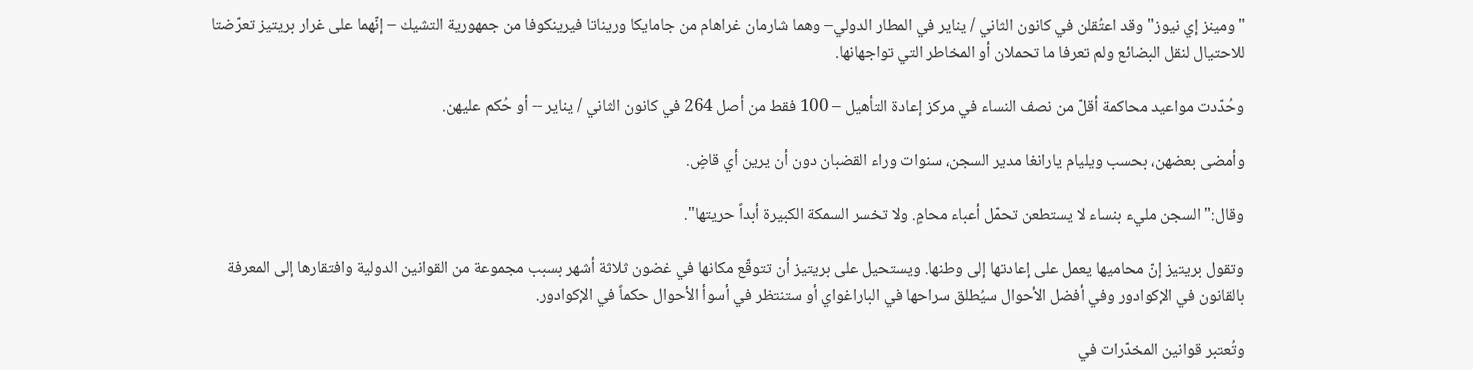"ومينز إي نيوز" وقد اعتُقلن في كانون الثاني / يناير في المطار الدولي– وهما شارمان غراهام من جامايكا وريناتا فيرينكوفا من جمهورية التشيك – إنّهما على غرار بريتيز تعرّضتا للاحتيال لنقل البضائع ولم تعرفا ما تحملان أو المخاطر التي تواجهانها.

وحُدّدت مواعيد محاكمة أقلّ من نصف النساء في مركز إعادة التأهيل – 100 فقط من أصل 264 في كانون الثاني / يناير -- أو حُكم عليهن.

وأمضى بعضهن، بحسب ويليام يارانغا مدير السجن، سنوات وراء القضبان دون أن يرين أي قاضٍ.

وقال:" السجن مليء بنساء لا يستطعن تحمّل أعباء محامٍ. ولا تخسر السمكة الكبيرة أبداً حريتها".

وتقول بريتيز إنّ محاميها يعمل على إعادتها إلى وطنها. ويستحيل على بريتيز أن تتوقّع مكانها في غضون ثلاثة أشهر بسبب مجموعة من القوانين الدولية وافتقارها إلى المعرفة بالقانون في الإكوادور وفي أفضل الأحوال سيُطلق سراحها في الباراغواي أو ستنتظر في أسوأ الأحوال حكماً في الإكوادور.

وتُعتبر قوانين المخدّرات في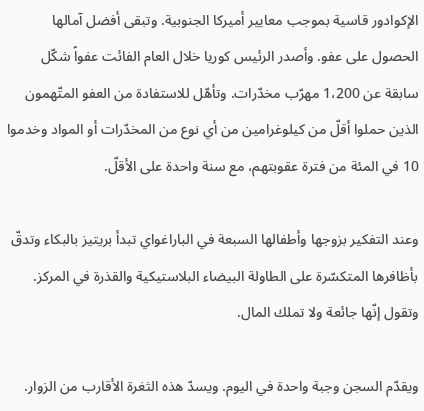الإكوادور قاسية بموجب معايير أميركا الجنوبية. وتبقى أفضل آمالها الحصول على عفو. وأصدر الرئيس كوريا خلال العام الفائت عفواً شكّل سابقة عن 1،200 مهرّب مخدّرات. وتأهّل للاستفادة من العفو المتّهمون الذين حملوا أقلّ من كيلوغرامين من أي نوع من المخدّرات أو المواد وخدموا 10 في المئة من فترة عقوبتهم، مع سنة واحدة على الأقلّ.

وعند التفكير بزوجها وأطفالها السبعة في الباراغواي تبدأ بريتيز بالبكاء وتدقّ بأظافرها المتكسّرة على الطاولة البيضاء البلاستيكية والقذرة في المركز. وتقول إنّها جائعة ولا تملك المال.

ويقدّم السجن وجبة واحدة في اليوم. ويسدّ هذه الثغرة الأقارب من الزوار.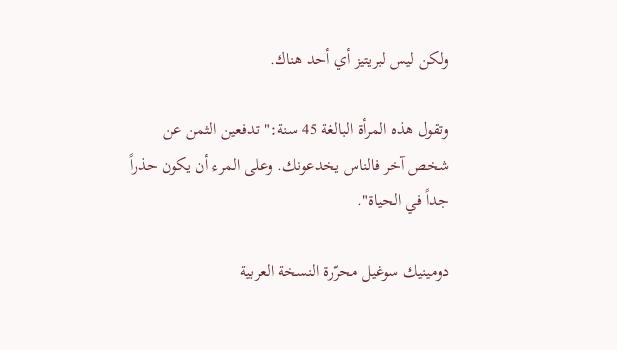ولكن ليس لبريتيز أي أحد هناك.

وتقول هذه المرأة البالغة 45 سنة:" تدفعين الثمن عن شخص آخر فالناس يخدعونك. وعلى المرء أن يكون حذراً جداً في الحياة".

دومينيك سوغيل محرّرة النسخة العربية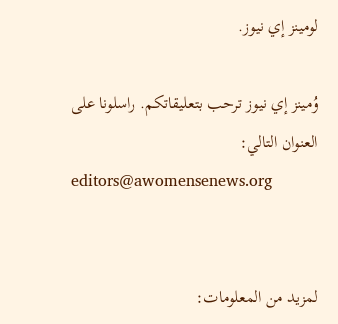لومينز إي نيوز.

وُمينز إي نيوز ترحب بتعليقاتكم. راسلونا على العنوان التالي:
editors@awomensenews.org


لمزيد من المعلومات: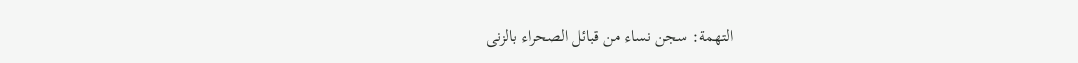التهمة: سجن نساء من قبائل الصحراء بالزنى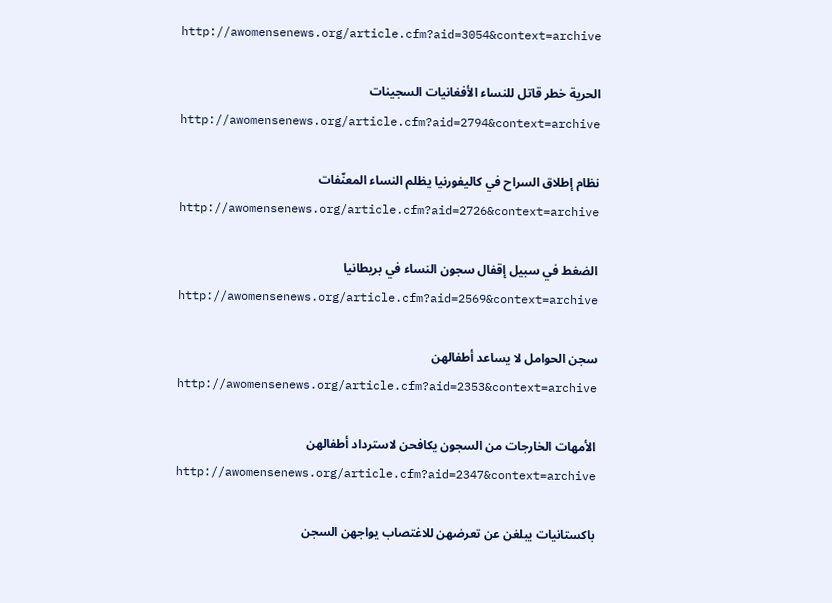http://awomensenews.org/article.cfm?aid=3054&context=archive

الحرية خطر قاتل للنساء الأفغانيات السجينات
http://awomensenews.org/article.cfm?aid=2794&context=archive

نظام إطلاق السراح في كاليفورنيا يظلم النساء المعنّفات
http://awomensenews.org/article.cfm?aid=2726&context=archive

الضغط في سبيل إقفال سجون النساء في بريطانيا
http://awomensenews.org/article.cfm?aid=2569&context=archive

سجن الحوامل لا يساعد أطفالهن
http://awomensenews.org/article.cfm?aid=2353&context=archive

الأمهات الخارجات من السجون يكافحن لاسترداد أطفالهن
http://awomensenews.org/article.cfm?aid=2347&context=archive

باكستانيات يبلغن عن تعرضهن للاغتصاب يواجهن السجن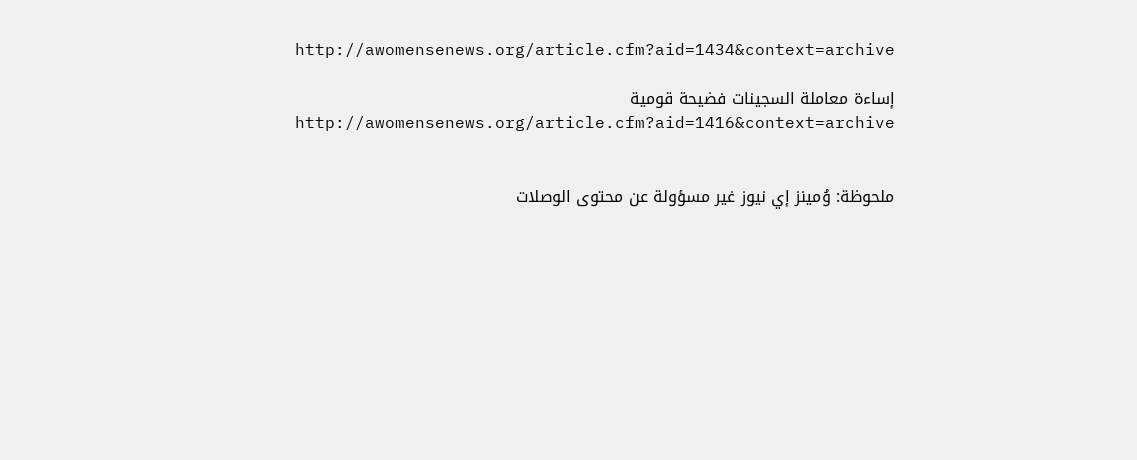http://awomensenews.org/article.cfm?aid=1434&context=archive

إساءة معاملة السجينات فضيحة قومية
http://awomensenews.org/article.cfm?aid=1416&context=archive


ملحوظة: وُمينز إي نيوز غير مسؤولة عن محتوى الوصلات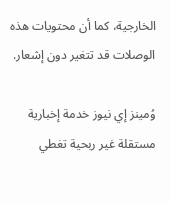الخارجية، كما أن محتويات هذه الوصلات قد تتغير دون إشعار.

وُمينز إي نيوز خدمة إخبارية مستقلة غير ربحية تغطي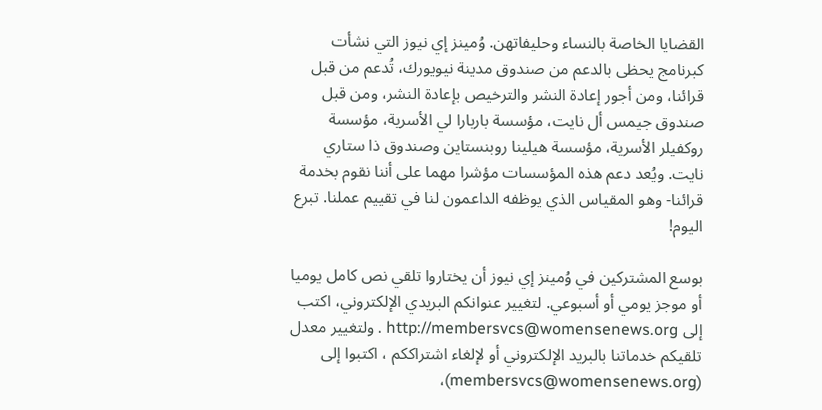القضايا الخاصة بالنساء وحليفاتهن. وُمينز إي نيوز التي نشأت كبرنامج يحظى بالدعم من صندوق مدينة نيويورك، تُدعم من قبل قرائنا، ومن أجور إعادة النشر والترخيص بإعادة النشر، ومن قبل صندوق جيمس أل نايت، مؤسسة باربارا لي الأسرية، مؤسسة روكفيلر الأسرية، مؤسسة هيلينا روبنستاين وصندوق ذا ستاري نايت. ويُعد دعم هذه المؤسسات مؤشرا مهما على أننا نقوم بخدمة قرائنا- وهو المقياس الذي يوظفه الداعمون لنا في تقييم عملنا. تبرع اليوم!

بوسع المشتركين في وُمينز إي نيوز أن يختاروا تلقي نص كامل يوميا أو موجز يومي أو أسبوعي. لتغيير عنوانكم البريدي الإلكتروني، اكتب إلى http://membersvcs@womensenews.org . ولتغيير معدل تلقيكم خدماتنا بالبريد الإلكتروني أو لإلغاء اشتراككم ، اكتبوا إلى (membersvcs@womensenews.org)،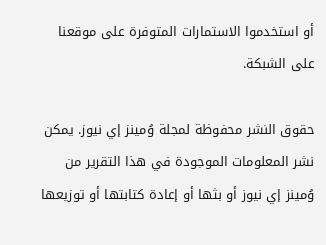أو استخدموا الاستمارات المتوفرة على موقعنا على الشبكة.

حقوق النشر محفوظة لمجلة وُمينز إي نيوز. يمكن نشر المعلومات الموجودة في هذا التقرير من وُمينز إي نيوز أو بثها أو إعادة كتابتها أو توزيعها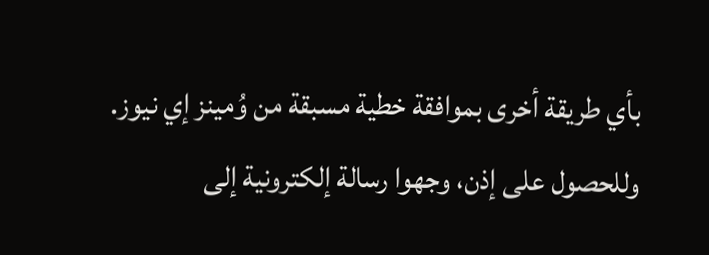بأي طريقة أخرى بموافقة خطية مسبقة من وُمينز إي نيوز. وللحصول على إذن، وجهوا رسالة إلكترونية إلى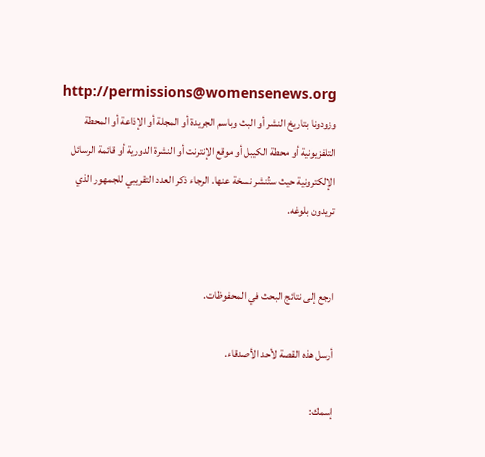http://permissions@womensenews.org وزودونا بتاريخ النشر أو البث وباسم الجريدة أو المجلة أو الإذاعة أو المحطة التلفزيونية أو محطة الكيبل أو موقع الإنترنت أو النشرة الدورية أو قائمة الرسائل الإلكترونية حيث ستُنشر نسخة عنها. الرجاء ذكر العدد التقريبي للجمهور الذي تريدون بلوغه.


ارجع إلى نتائج البحث في المحفوظات.

أرسل هذه القصة لأحد الأصدقاء.

إسمك: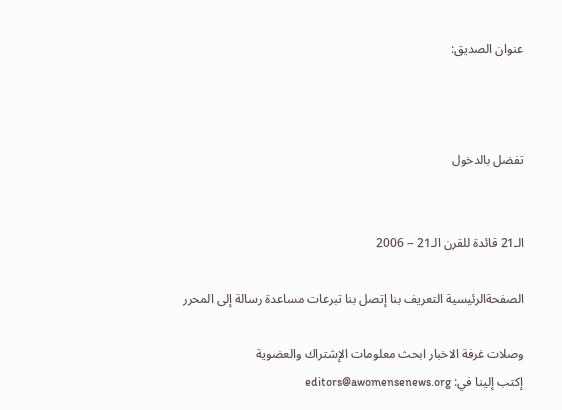عنوان الصديق:



تفضل بالدخول


الـ21 قائدة للقرن الـ21 -- 2006

الصفحةالرئيسية التعريف بنا إتصل بنا تبرعات مساعدة رسالة إلى المحرر

وصلات غرفة الاخبار ابحث معلومات الإشتراك والعضوية
إكتب إلينا في: editors@awomensenews.org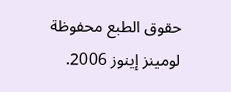حقوق الطبع محفوظة لومينز إينوز 2006.